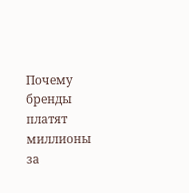Почему бренды платят миллионы за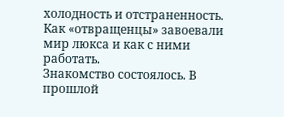холодность и отстраненность. Как «отвращенцы» завоевали мир люкса и как с ними работать.
Знакомство состоялось. В прошлой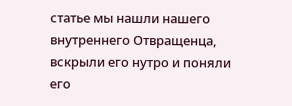статье мы нашли нашего внутреннего Отвращенца, вскрыли его нутро и поняли его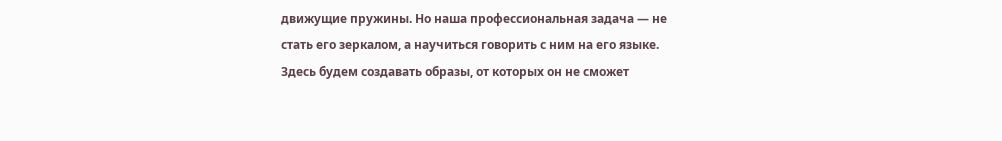движущие пружины. Но наша профессиональная задача — не стать его зеркалом, а научиться говорить с ним на его языке. Здесь будем создавать образы, от которых он не сможет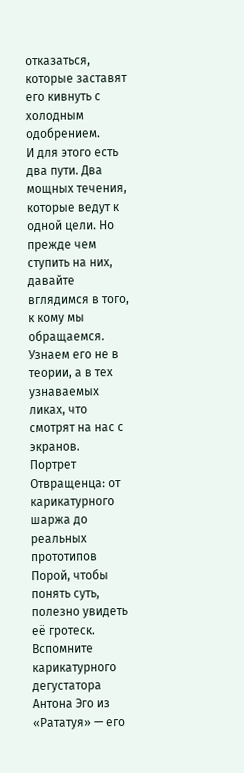отказаться, которые заставят его кивнуть с холодным одобрением.
И для этого есть два пути. Два мощных течения, которые ведут к одной цели. Но прежде чем ступить на них, давайте вглядимся в того, к кому мы обращаемся. Узнаем его не в теории, а в тех узнаваемых ликах, что смотрят на нас с экранов.
Портрет Отвращенца: от карикатурного шаржа до реальных прототипов
Порой, чтобы понять суть, полезно увидеть её гротеск. Вспомните карикатурного дегустатора Антона Эго из «Рататуя» — его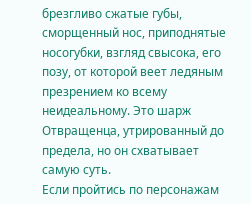брезгливо сжатые губы, сморщенный нос, приподнятые носогубки, взгляд свысока, его позу, от которой веет ледяным презрением ко всему неидеальному. Это шарж Отвращенца, утрированный до предела, но он схватывает самую суть.
Если пройтись по персонажам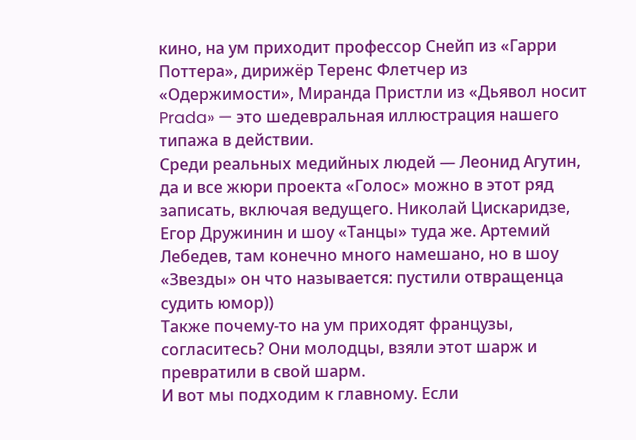кино, на ум приходит профессор Снейп из «Гарри Поттера», дирижёр Теренс Флетчер из «Одержимости», Миранда Пристли из «Дьявол носит Prada» — это шедевральная иллюстрация нашего типажа в действии.
Среди реальных медийных людей — Леонид Агутин, да и все жюри проекта «Голос» можно в этот ряд записать, включая ведущего. Николай Цискаридзе, Егор Дружинин и шоу «Танцы» туда же. Артемий Лебедев, там конечно много намешано, но в шоу «Звезды» он что называется: пустили отвращенца судить юмор))
Также почему-то на ум приходят французы, согласитесь? Они молодцы, взяли этот шарж и превратили в свой шарм.
И вот мы подходим к главному. Если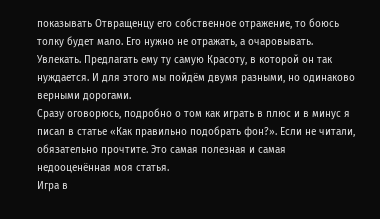показывать Отвращенцу его собственное отражение, то боюсь толку будет мало. Его нужно не отражать, а очаровывать. Увлекать. Предлагать ему ту самую Красоту, в которой он так нуждается. И для этого мы пойдём двумя разными, но одинаково верными дорогами.
Сразу оговорюсь, подробно о том как играть в плюс и в минус я писал в статье «Как правильно подобрать фон?». Если не читали, обязательно прочтите. Это самая полезная и самая недооценённая моя статья.
Игра в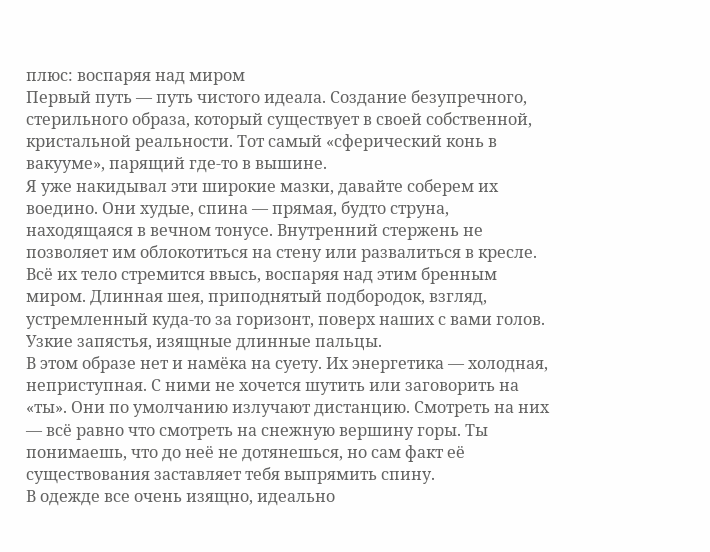плюс: воспаряя над миром
Первый путь — путь чистого идеала. Создание безупречного, стерильного образа, который существует в своей собственной, кристальной реальности. Тот самый «сферический конь в вакууме», парящий где-то в вышине.
Я уже накидывал эти широкие мазки, давайте соберем их воедино. Они худые, спина — прямая, будто струна, находящаяся в вечном тонусе. Внутренний стержень не позволяет им облокотиться на стену или развалиться в кресле. Всё их тело стремится ввысь, воспаряя над этим бренным миром. Длинная шея, приподнятый подбородок, взгляд, устремленный куда-то за горизонт, поверх наших с вами голов. Узкие запястья, изящные длинные пальцы.
В этом образе нет и намёка на суету. Их энергетика — холодная, неприступная. С ними не хочется шутить или заговорить на «ты». Они по умолчанию излучают дистанцию. Смотреть на них — всё равно что смотреть на снежную вершину горы. Ты понимаешь, что до неё не дотянешься, но сам факт её существования заставляет тебя выпрямить спину.
В одежде все очень изящно, идеально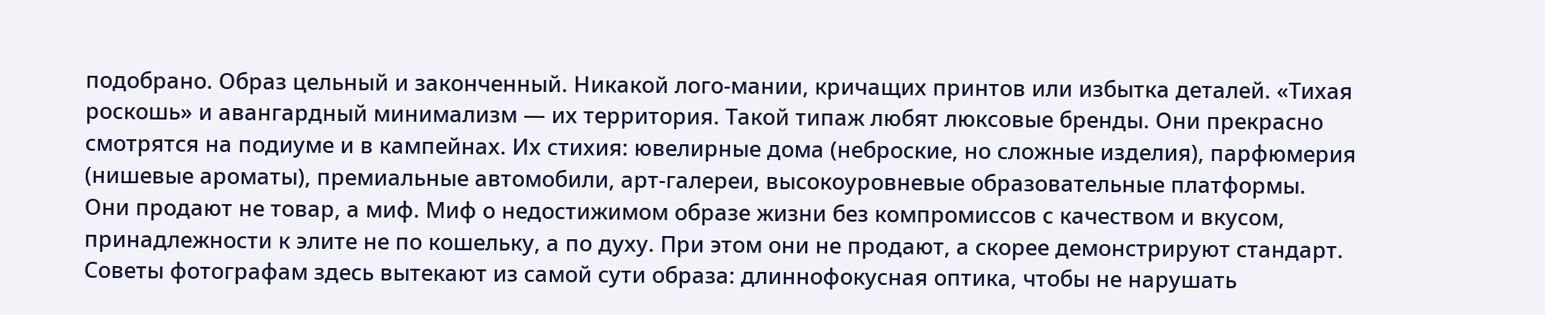подобрано. Образ цельный и законченный. Никакой лого-мании, кричащих принтов или избытка деталей. «Тихая роскошь» и авангардный минимализм — их территория. Такой типаж любят люксовые бренды. Они прекрасно смотрятся на подиуме и в кампейнах. Их стихия: ювелирные дома (неброские, но сложные изделия), парфюмерия (нишевые ароматы), премиальные автомобили, арт-галереи, высокоуровневые образовательные платформы.
Они продают не товар, а миф. Миф о недостижимом образе жизни без компромиссов с качеством и вкусом, принадлежности к элите не по кошельку, а по духу. При этом они не продают, а скорее демонстрируют стандарт.
Советы фотографам здесь вытекают из самой сути образа: длиннофокусная оптика, чтобы не нарушать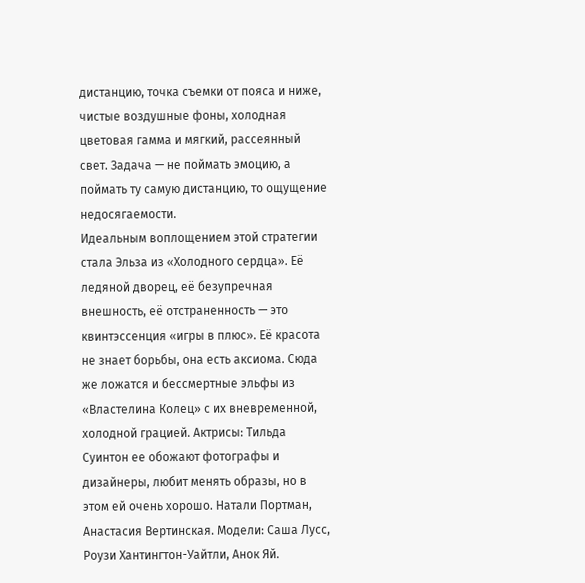дистанцию, точка съемки от пояса и ниже, чистые воздушные фоны, холодная цветовая гамма и мягкий, рассеянный свет. Задача — не поймать эмоцию, а поймать ту самую дистанцию, то ощущение недосягаемости.
Идеальным воплощением этой стратегии стала Эльза из «Холодного сердца». Её ледяной дворец, её безупречная внешность, её отстраненность — это квинтэссенция «игры в плюс». Её красота не знает борьбы, она есть аксиома. Сюда же ложатся и бессмертные эльфы из «Властелина Колец» с их вневременной, холодной грацией. Актрисы: Тильда Суинтон ее обожают фотографы и дизайнеры, любит менять образы, но в этом ей очень хорошо. Натали Портман, Анастасия Вертинская. Модели: Саша Лусс, Роузи Хантингтон-Уайтли, Анок Яй.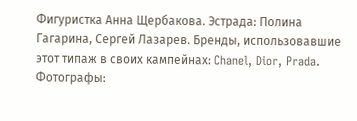Фигуристка Анна Щербакова. Эстрада: Полина Гагарина, Сергей Лазарев. Бренды, использовавшие этот типаж в своих кампейнах: Chanel, Dior, Prada. Фотографы: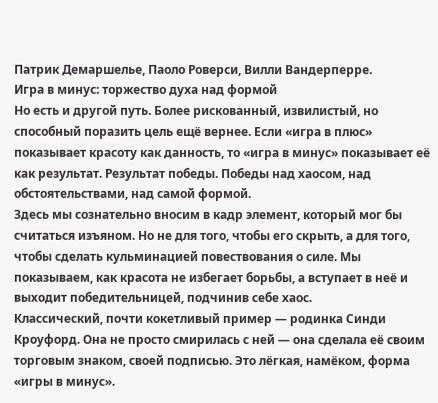Патрик Демаршелье, Паоло Роверси, Вилли Вандерперре.
Игра в минус: торжество духа над формой
Но есть и другой путь. Более рискованный, извилистый, но способный поразить цель ещё вернее. Если «игра в плюс» показывает красоту как данность, то «игра в минус» показывает её как результат. Результат победы. Победы над хаосом, над обстоятельствами, над самой формой.
Здесь мы сознательно вносим в кадр элемент, который мог бы считаться изъяном. Но не для того, чтобы его скрыть, а для того, чтобы сделать кульминацией повествования о силе. Мы показываем, как красота не избегает борьбы, а вступает в неё и выходит победительницей, подчинив себе хаос.
Классический, почти кокетливый пример — родинка Синди Кроуфорд. Она не просто смирилась с ней — она сделала её своим торговым знаком, своей подписью. Это лёгкая, намёком, форма «игры в минус».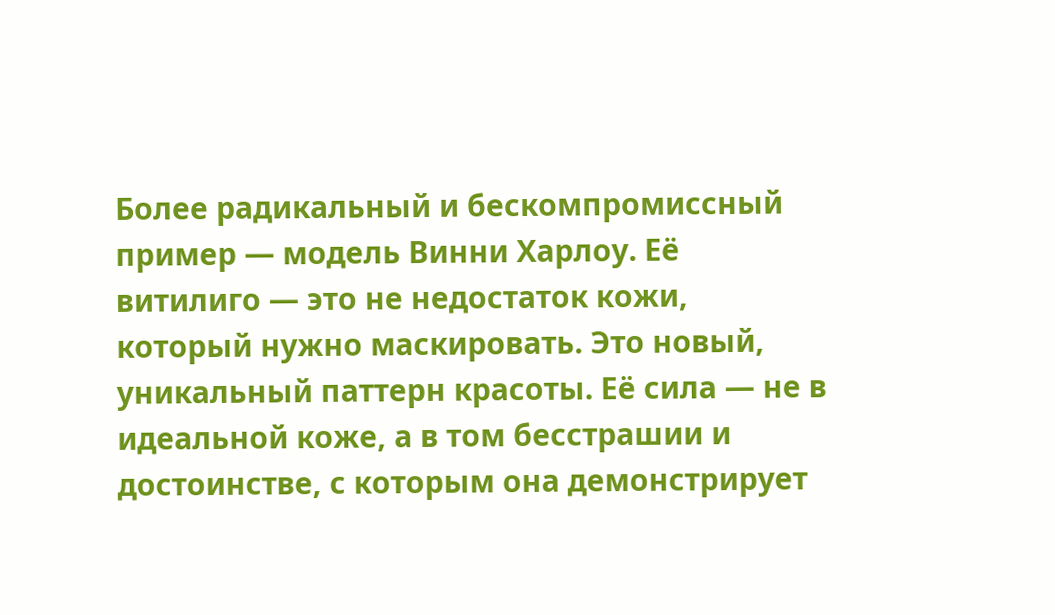Более радикальный и бескомпромиссный пример — модель Винни Харлоу. Её витилиго — это не недостаток кожи, который нужно маскировать. Это новый, уникальный паттерн красоты. Её сила — не в идеальной коже, а в том бесстрашии и достоинстве, с которым она демонстрирует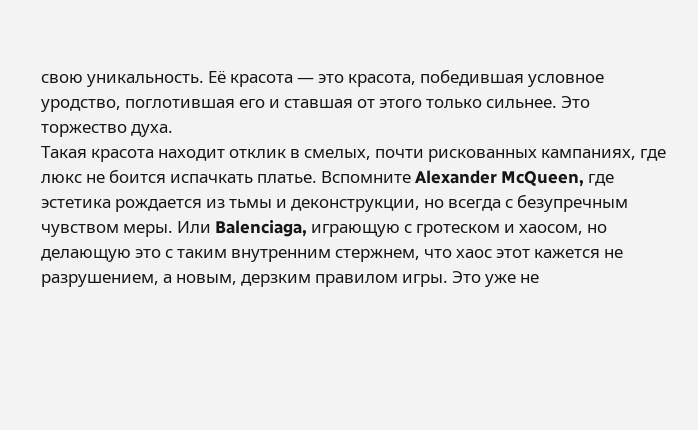свою уникальность. Её красота — это красота, победившая условное уродство, поглотившая его и ставшая от этого только сильнее. Это торжество духа.
Такая красота находит отклик в смелых, почти рискованных кампаниях, где люкс не боится испачкать платье. Вспомните Alexander McQueen, где эстетика рождается из тьмы и деконструкции, но всегда с безупречным чувством меры. Или Balenciaga, играющую с гротеском и хаосом, но делающую это с таким внутренним стержнем, что хаос этот кажется не разрушением, а новым, дерзким правилом игры. Это уже не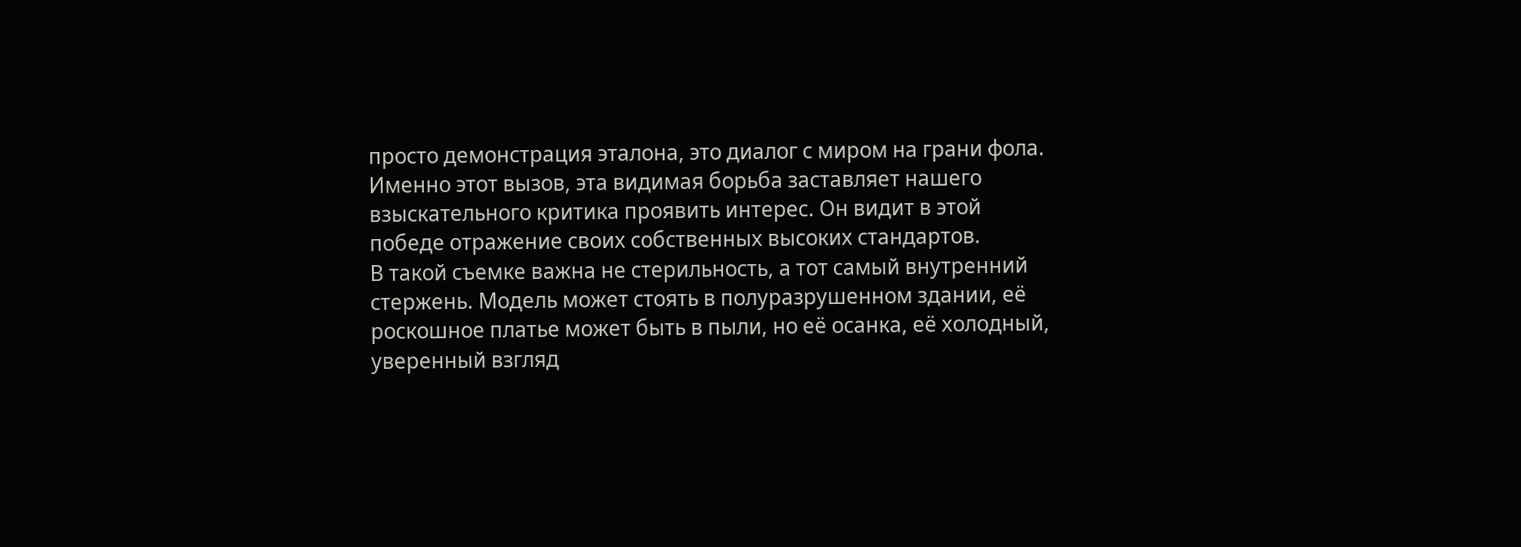просто демонстрация эталона, это диалог с миром на грани фола. Именно этот вызов, эта видимая борьба заставляет нашего взыскательного критика проявить интерес. Он видит в этой победе отражение своих собственных высоких стандартов.
В такой съемке важна не стерильность, а тот самый внутренний стержень. Модель может стоять в полуразрушенном здании, её роскошное платье может быть в пыли, но её осанка, её холодный, уверенный взгляд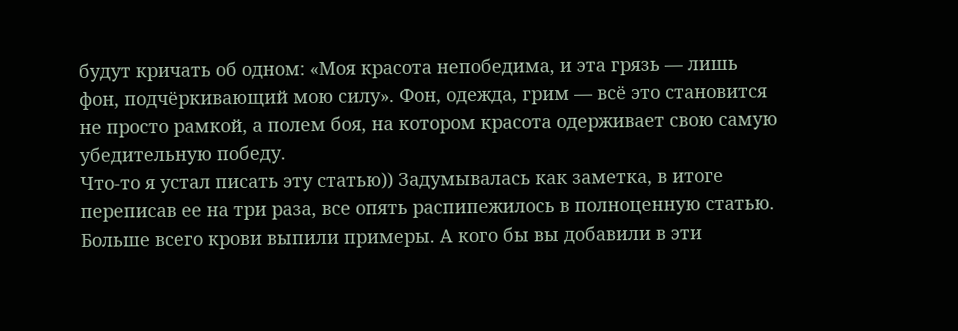будут кричать об одном: «Моя красота непобедима, и эта грязь — лишь фон, подчёркивающий мою силу». Фон, одежда, грим — всё это становится не просто рамкой, а полем боя, на котором красота одерживает свою самую убедительную победу.
Что-то я устал писать эту статью)) Задумывалась как заметка, в итоге переписав ее на три раза, все опять распипежилось в полноценную статью. Больше всего крови выпили примеры. А кого бы вы добавили в эти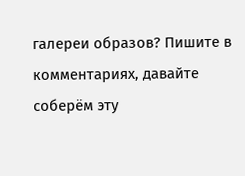галереи образов? Пишите в комментариях, давайте соберём эту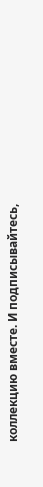коллекцию вместе. И подписывайтесь,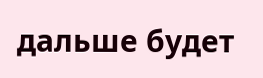дальше будет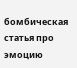бомбическая статья про эмоцию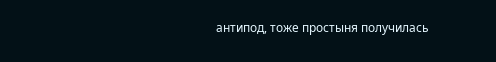антипод, тоже простыня получилась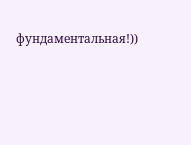фундаментальная!))